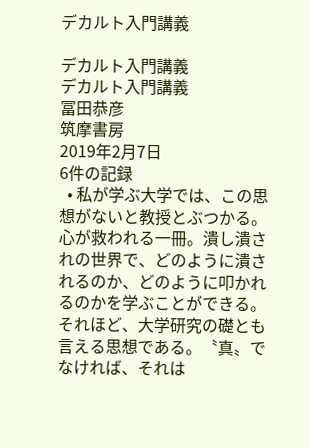デカルト入門講義

デカルト入門講義
デカルト入門講義
冨田恭彦
筑摩書房
2019年2月7日
6件の記録
  • 私が学ぶ大学では、この思想がないと教授とぶつかる。心が救われる一冊。潰し潰されの世界で、どのように潰されるのか、どのように叩かれるのかを学ぶことができる。それほど、大学研究の礎とも言える思想である。〝真〟でなければ、それは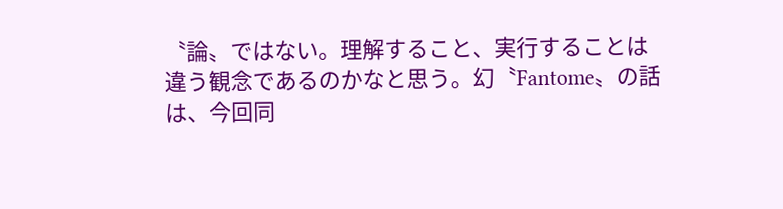〝論〟ではない。理解すること、実行することは違う観念であるのかなと思う。幻〝Fantome〟の話は、今回同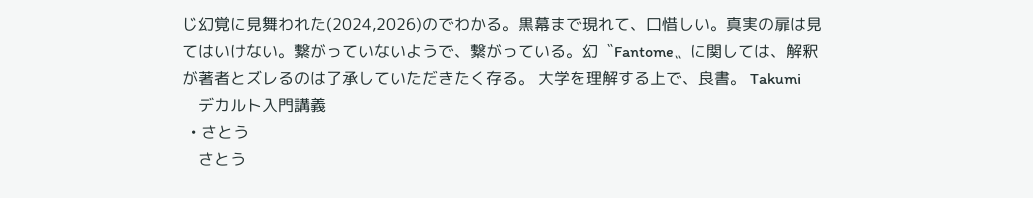じ幻覚に見舞われた(2024,2026)のでわかる。黒幕まで現れて、口惜しい。真実の扉は見てはいけない。繋がっていないようで、繋がっている。幻〝Fantome〟に関しては、解釈が著者とズレるのは了承していただきたく存る。 大学を理解する上で、良書。 Takumi
    デカルト入門講義
  • さとう
    さとう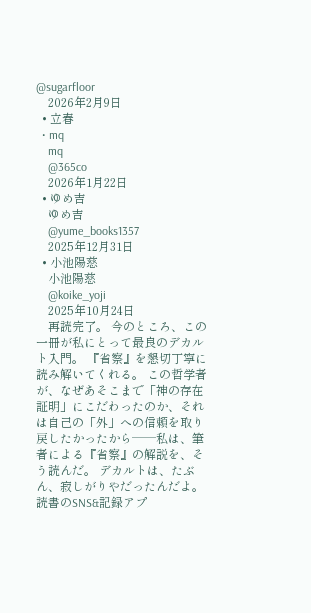@sugarfloor
    2026年2月9日
  • 立春
  • mq
    mq
    @365co
    2026年1月22日
  • ゆめ吉
    ゆめ吉
    @yume_books1357
    2025年12月31日
  • 小池陽慈
    小池陽慈
    @koike_yoji
    2025年10月24日
    再読完了。 今のところ、この一冊が私にとって最良のデカルト入門。 『省察』を懇切丁寧に読み解いてくれる。 この哲学者が、なぜあそこまで「神の存在証明」にこだわったのか、それは自己の「外」への信頼を取り戻したかったから──私は、筆者による『省察』の解説を、そう読んだ。 デカルトは、たぶん、寂しがりやだったんだよ。
読書のSNS&記録アプ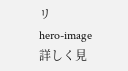リ
hero-image
詳しく見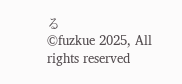る
©fuzkue 2025, All rights reserved